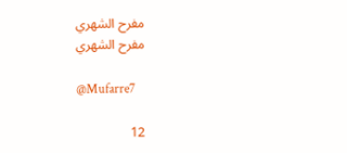مفرح الشهري
مفرح الشهري

@Mufarre7

12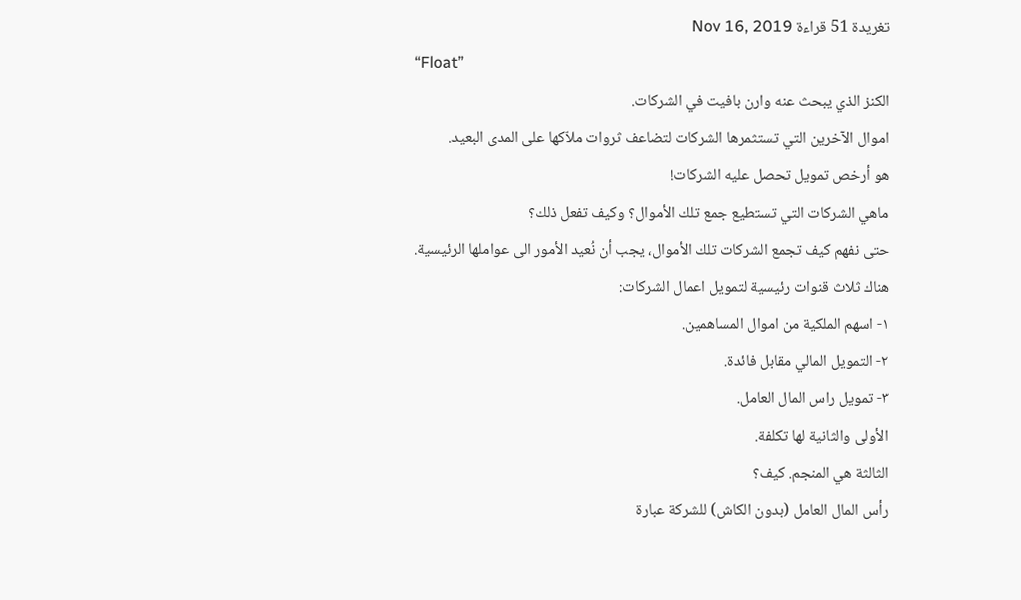تغريدة 51 قراءة Nov 16, 2019
“Float”
الكنز الذي يبحث عنه وارن بافيت في الشركات.
اموال الآخرين التي تستثمرها الشركات لتضاعف ثروات ملاّكها على المدى البعيد.
هو أرخص تمويل تحصل عليه الشركات!
ماهي الشركات التي تستطيع جمع تلك الأموال؟ وكيف تفعل ذلك؟
حتى نفهم كيف تجمع الشركات تلك الأموال، يجب أن نُعيد الأمور الى عواملها الرئيسية.
هناك ثلاث قنوات رئيسية لتمويل اعمال الشركات:
١- اسهم الملكية من اموال المساهمين.
٢- التمويل المالي مقابل فائدة.
٣- تمويل راس المال العامل.
الأولى والثانية لها تكلفة.
الثالثة هي المنجم. كيف؟
رأس المال العامل (بدون الكاش) للشركة عبارة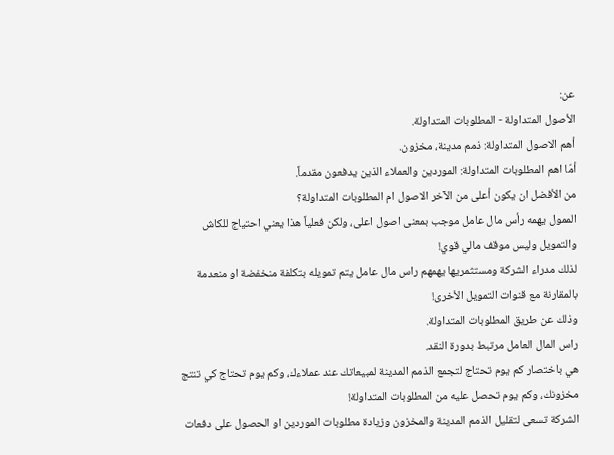عن:
الأصول المتداولة - المطلوبات المتداولة.
أهم الاصول المتداولة: ذمم مدينة، مخزون.
أمّا اهم المطلوبات المتداولة: الموردين والعملاء الذين يدفعون مقدماً.
من الأفضل ان يكون أعلى من الآخر الاصول ام المطلوبات المتداولة؟
الممول يهمه رأس مال عامل موجب بمعنى اصول اعلى، ولكن فعلياً هذا يعني احتياج للكاش والتمويل وليس موقف مالي قوي!
لذلك مدراء الشركة ومستثمريها يهمهم راس مال عامل يتم تمويله بتكلفة منخفضة او منعدمة بالمقارنة مع قنوات التمويل الأخرى!
وذلك عن طريق المطلوبات المتداولة.
راس المال العامل مرتبط بدورة النقد.
هي باختصار كم يوم تحتاج لتجمع الذمم المدينة لمبيعاتك عند عملاءك، وكم يوم تحتاج كي تنتج مخزونك، وكم يوم تحصل عليه من المطلوبات المتداولة!
الشركة تسعى لتقليل الذمم المدينة والمخزون وزيادة مطلوبات الموردين او الحصول على دفعات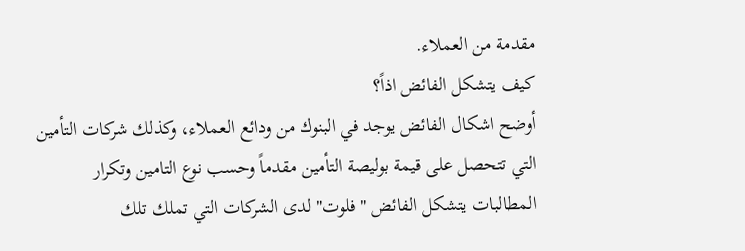مقدمة من العملاء.
كيف يتشكل الفائض اذاً؟
أوضح اشكال الفائض يوجد في البنوك من ودائع العملاء، وكذلك شركات التأمين التي تتحصل على قيمة بوليصة التأمين مقدماً وحسب نوع التامين وتكرار المطالبات يتشكل الفائض "فلوت" لدى الشركات التي تملك تلك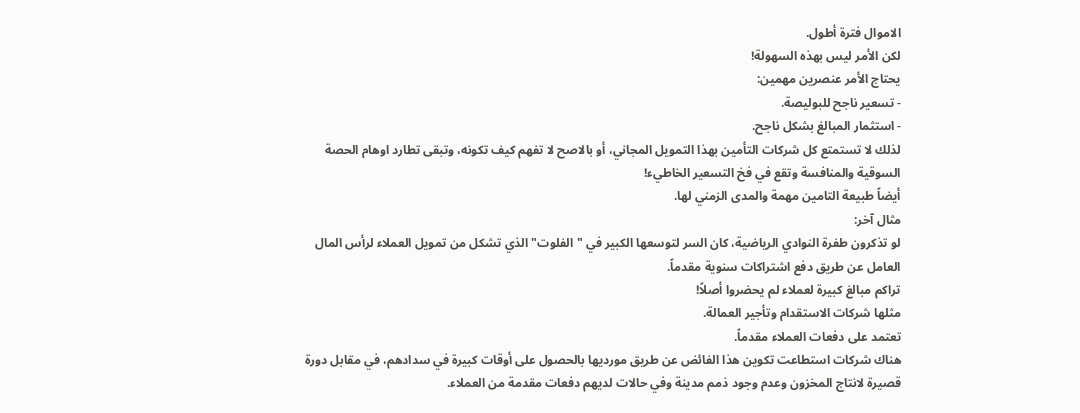الاموال فترة أطول.
لكن الأمر ليس بهذه السهولة!
يحتاج الأمر عنصرين مهمين:
- تسعير ناجح للبوليصة.
- استثمار المبالغ بشكل ناجح.
لذلك لا تستمتع كل شركات التأمين بهذا التمويل المجاني، أو بالاصح لا تفهم كيف تكونه، وتبقى تطارد اوهام الحصة السوقية والمنافسة وتقع في فخ التسعير الخاطيء!
أيضاً طبيعة التامين مهمة والمدى الزمني لها.
مثال آخر:
لو تذكرون طفرة النوادي الرياضية، كان السر لتوسعها الكبير في "الفلوت" الذي تشكل من تمويل العملاء لرأس المال العامل عن طريق دفع اشتراكات سنوية مقدماً.
تراكم مبالغ كبيرة لعملاء لم يحضروا أصلاً!
مثلها شركات الاستقدام وتأجير العمالة.
تعتمد على دفعات العملاء مقدماً.
هناك شركات استطاعت تكوين هذا الفائض عن طريق مورديها بالحصول على أوقات كبيرة في سدادهم، في مقابل دورة قصيرة لانتاج المخزون وعدم وجود ذمم مدينة وفي حالات لديهم دفعات مقدمة من العملاء.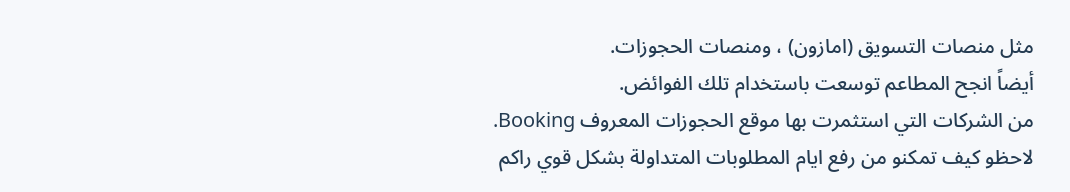مثل منصات التسويق (امازون) ، ومنصات الحجوزات.
أيضاً انجح المطاعم توسعت باستخدام تلك الفوائض.
من الشركات التي استثمرت بها موقع الحجوزات المعروف Booking.
لاحظو كيف تمكنو من رفع ايام المطلوبات المتداولة بشكل قوي راكم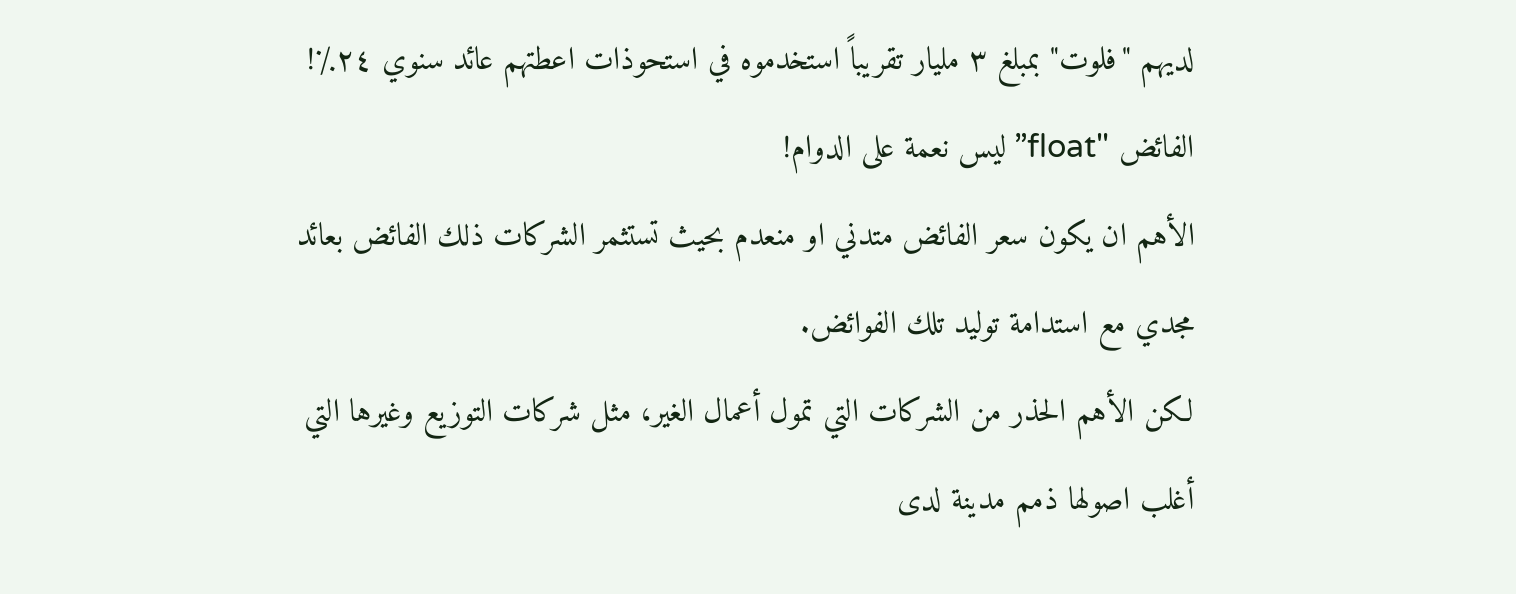لديهم "فلوت" بمبلغ ٣ مليار تقريباً استخدموه في استحوذات اعطتهم عائد سنوي ٢٤٪!
الفائض "float” ليس نعمة على الدوام!
الأهم ان يكون سعر الفائض متدني او منعدم بحيث تستثمر الشركات ذلك الفائض بعائد مجدي مع استدامة توليد تلك الفوائض.
لكن الأهم الحذر من الشركات التي تمول أعمال الغير، مثل شركات التوزيع وغيرها التي أغلب اصولها ذمم مدينة لدى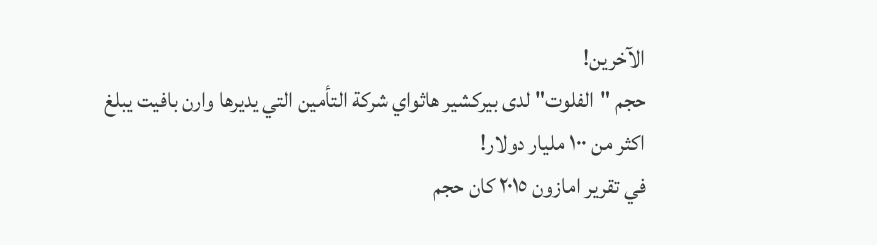الآخرين!
حجم "الفلوت" لدى بيركشير هاثواي شركة التأمين التي يديرها وارن بافيت يبلغ اكثر من ١٠٠ مليار دولار!
في تقرير امازون ٢٠١٥ كان حجم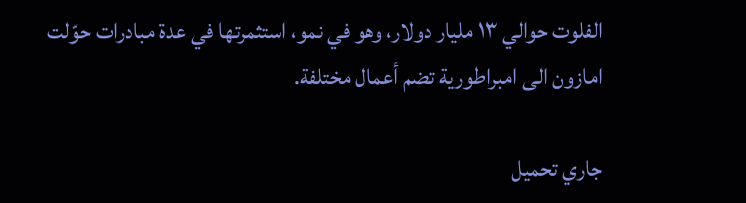الفلوت حوالي ١٣ مليار دولار، وهو في نمو، استثمرتها في عدة مبادرات حوّلت امازون الى امبراطورية تضم أعمال مختلفة.

جاري تحميل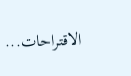الاقتراحات...